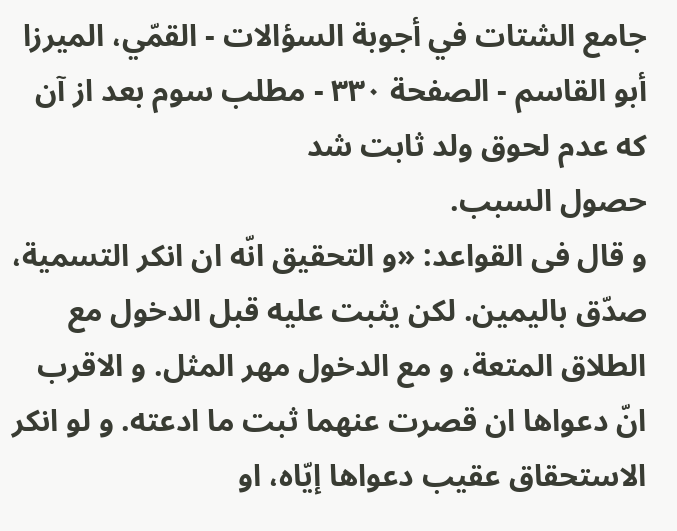جامع الشتات في أجوبة السؤالات - القمّي، الميرزا أبو القاسم - الصفحة ٣٣٠ - مطلب سوم بعد از آن كه عدم لحوق ولد ثابت شد
حصول السبب.
و قال فى القواعد: «و التحقيق انّه ان انكر التسمية، صدّق باليمين. لكن يثبت عليه قبل الدخول مع الطلاق المتعة، و مع الدخول مهر المثل. و الاقرب انّ دعواها ان قصرت عنهما ثبت ما ادعته. و لو انكر الاستحقاق عقيب دعواها إيّاه، او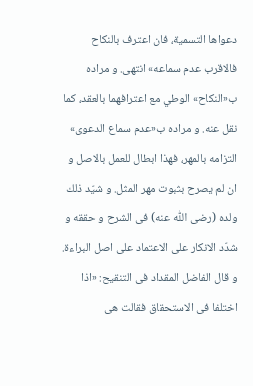دعواها التسمية، فان اعترف بالنكاح فالاقرب عدم سماعه» انتهى. و مراده ب«النكاح» الوطي مع اعترافهما بالعقد، كما نقل عنه. و مراده ب«عدم سماع الدعوى» التزامه بالمهر، فهذا ابطال للعمل بالاصل و ان لم يصرح بثبوت مهر المثل. و شيّد ذلك ولده (رضى اللّٰه عنه) فى الشرح و حققه و شدّد الانكار على الاعتماد على اصل البراءة.
و قال الفاضل المقداد فى التنقيح: «اذا اختلفا فى الاستحقاق فقالت هى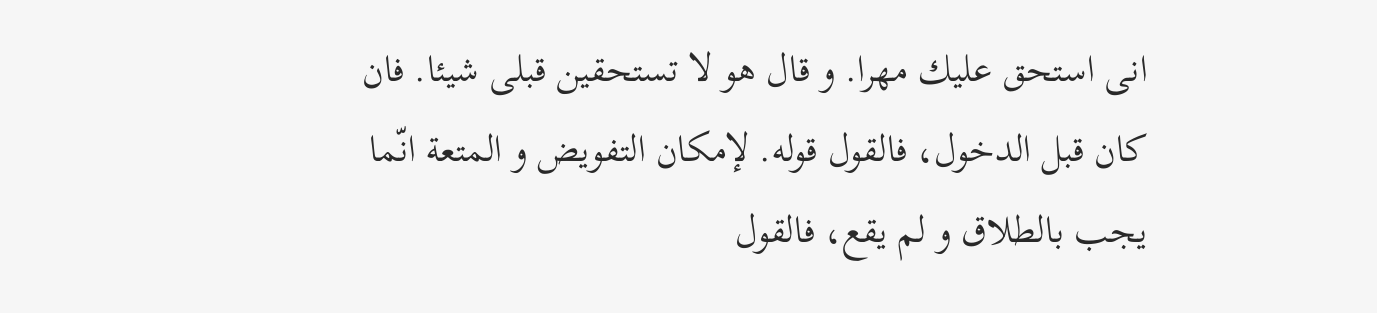انى استحق عليك مهرا. و قال هو لا تستحقين قبلى شيئا. فان كان قبل الدخول، فالقول قوله. لإمكان التفويض و المتعة انّما يجب بالطلاق و لم يقع، فالقول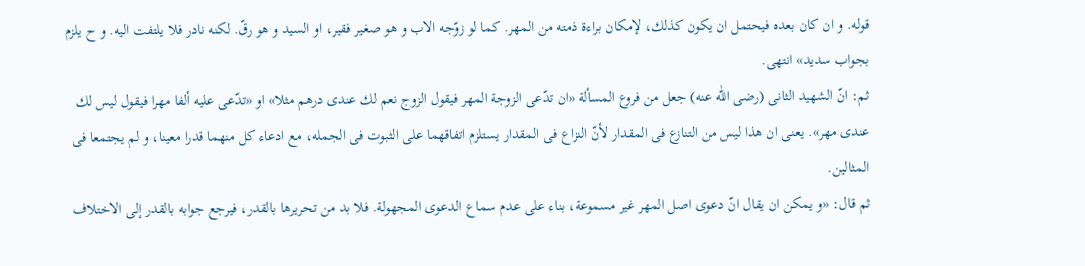قوله. و ان كان بعده فيحتمل ان يكون كذلك، لإمكان براءة ذمته من المهر. كما لو زوّجه الاب و هو صغير فقير، او السيد و هو رقّ. لكنه نادر فلا يلتفت اليه. و ح يلزم بجواب سديد» انتهى.
ثم: انّ الشهيد الثانى (رضى اللّٰه عنه) جعل من فروع المسألة «ان تدّعى الزوجة المهر فيقول الزوج نعم لك عندى درهم مثلا» او «تدّعى عليه ألفا مهرا فيقول ليس لك عندى مهر». يعنى ان هذا ليس من التنازع فى المقدار لأنّ النزاع فى المقدار يستلزم اتفاقهما على الثبوت فى الجمله، مع ادعاء كل منهما قدرا معينا، و لم يجتمعا فى المثالين.
ثم قال: «و يمكن ان يقال انّ دعوى اصل المهر غير مسموعة، بناء على عدم سماع الدعوى المجهولة. فلا بد من تحريرها بالقدر، فيرجع جوابه بالقدر إلى الاختلاف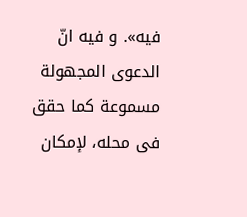فيه». و فيه انّ الدعوى المجهولة مسموعة كما حقق فى محله، لإمكان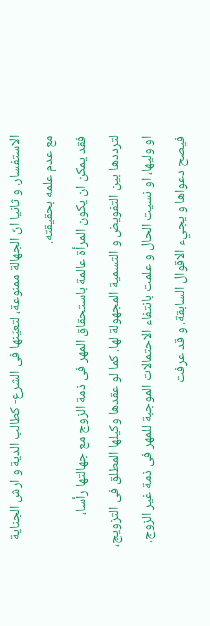الاستفسار. و ثانيا انّ الجهالة ممنوعة، لتعيّنها فى الشرع- كطالب الدية و ارش الجناية مع عدم علمه بحقيقته.
فقد يمكن ان يكون المرأة عالمة باستحقاق المهر فى ذمة الزوج مع جهالتها رأسا، لترددها بين التفويض و التسمية المجهولة لها. كما لو عقدها وكيلها المطلق فى التزويج، او وليها، او نسيت الحال و علمت بانتفاء الاحتمالات الموجبة للمهر فى ذمة غير الزوج.
فيصح دعواها و يجيء الاقوال السابقة. و قد عرفت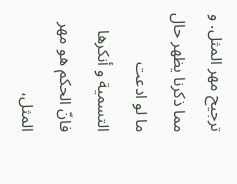ترجيح مهر المثل. و مما ذكرنا يظهر حال ما لو ادعت التسمية و أنكرها فانّ الحكم هو مهر المثل،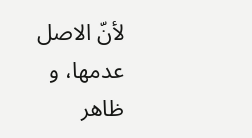لأنّ الاصل عدمها، و ظاهر